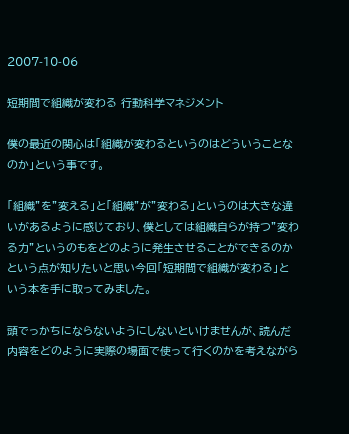2007-10-06

短期間で組織が変わる 行動科学マネジメント

僕の最近の関心は「組織が変わるというのはどういうことなのか」という事です。

「組織”を”変える」と「組織”が”変わる」というのは大きな違いがあるように感じており、僕としては組織自らが持つ”変わる力”というのもをどのように発生させることができるのかという点が知りたいと思い今回「短期間で組織が変わる」という本を手に取ってみました。

頭でっかちにならないようにしないといけませんが、読んだ内容をどのように実際の場面で使って行くのかを考えながら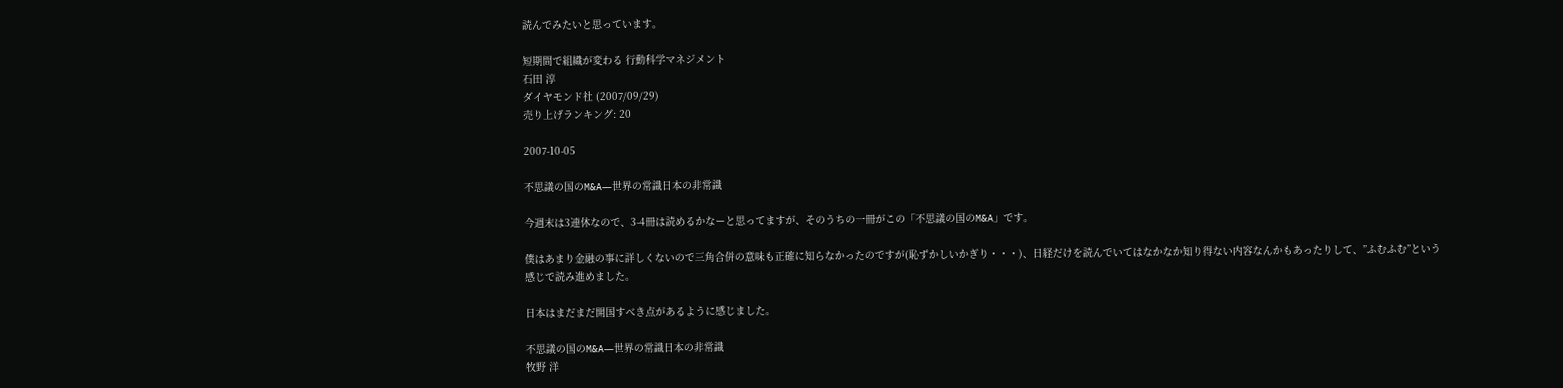読んでみたいと思っています。

短期間で組織が変わる 行動科学マネジメント
石田 淳
ダイヤモンド社 (2007/09/29)
売り上げランキング: 20

2007-10-05

不思議の国のM&A―世界の常識日本の非常識

今週末は3連休なので、3-4冊は読めるかなーと思ってますが、そのうちの一冊がこの「不思議の国のM&A」です。

僕はあまり金融の事に詳しくないので三角合併の意味も正確に知らなかったのですが(恥ずかしいかぎり・・・)、日経だけを読んでいてはなかなか知り得ない内容なんかもあったりして、”ふむふむ”という感じで読み進めました。

日本はまだまだ開国すべき点があるように感じました。

不思議の国のM&A―世界の常識日本の非常識
牧野 洋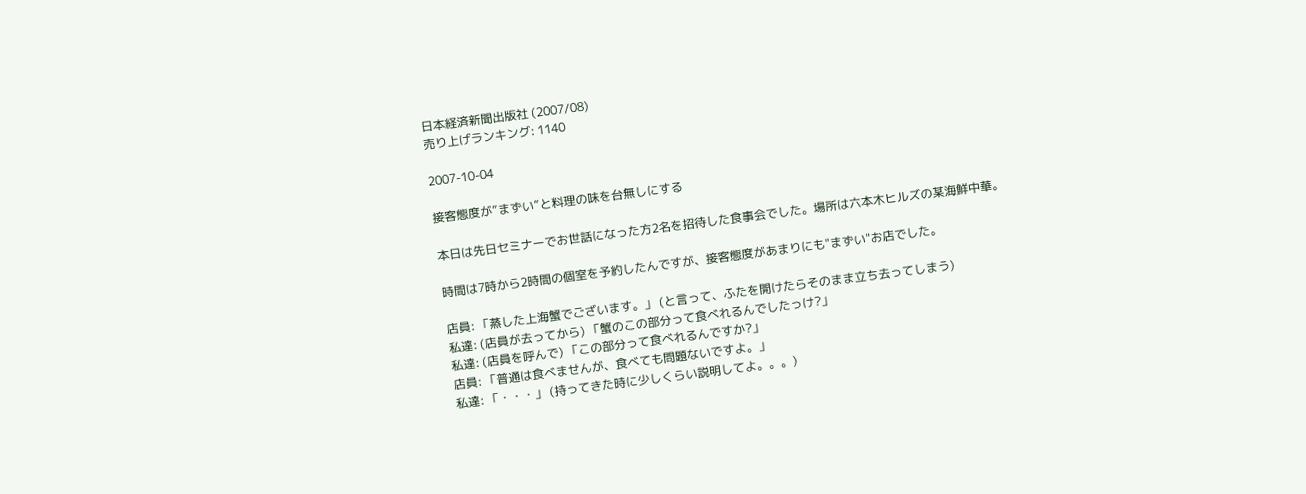日本経済新聞出版社 (2007/08)
売り上げランキング: 1140

2007-10-04

接客態度が”まずい”と料理の味を台無しにする

本日は先日セミナーでお世話になった方2名を招待した食事会でした。場所は六本木ヒルズの某海鮮中華。

時間は7時から2時間の個室を予約したんですが、接客態度があまりにも"まずい"お店でした。

店員: 「蒸した上海蟹でございます。」 (と言って、ふたを開けたらそのまま立ち去ってしまう)
私達: (店員が去ってから) 「蟹のこの部分って食べれるんでしたっけ?」
私達: (店員を呼んで) 「この部分って食べれるんですか?」
店員: 「普通は食べませんが、食べても問題ないですよ。」
私達: 「・・・」 (持ってきた時に少しくらい説明してよ。。。)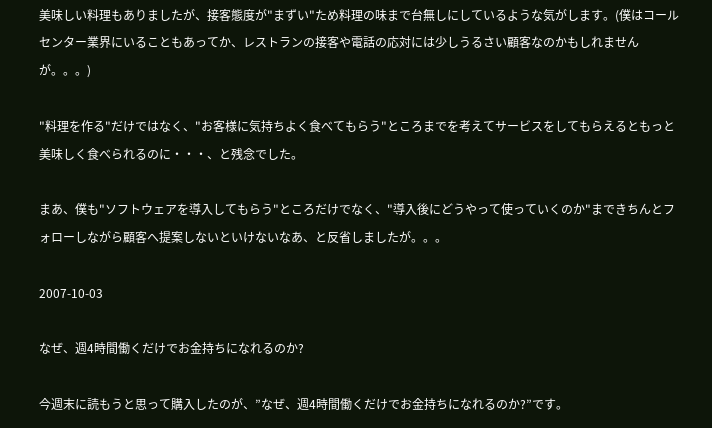美味しい料理もありましたが、接客態度が"まずい"ため料理の味まで台無しにしているような気がします。(僕はコールセンター業界にいることもあってか、レストランの接客や電話の応対には少しうるさい顧客なのかもしれませんが。。。)

"料理を作る"だけではなく、"お客様に気持ちよく食べてもらう"ところまでを考えてサービスをしてもらえるともっと美味しく食べられるのに・・・、と残念でした。

まあ、僕も"ソフトウェアを導入してもらう"ところだけでなく、"導入後にどうやって使っていくのか"まできちんとフォローしながら顧客へ提案しないといけないなあ、と反省しましたが。。。

2007-10-03

なぜ、週4時間働くだけでお金持ちになれるのか?

今週末に読もうと思って購入したのが、”なぜ、週4時間働くだけでお金持ちになれるのか?”です。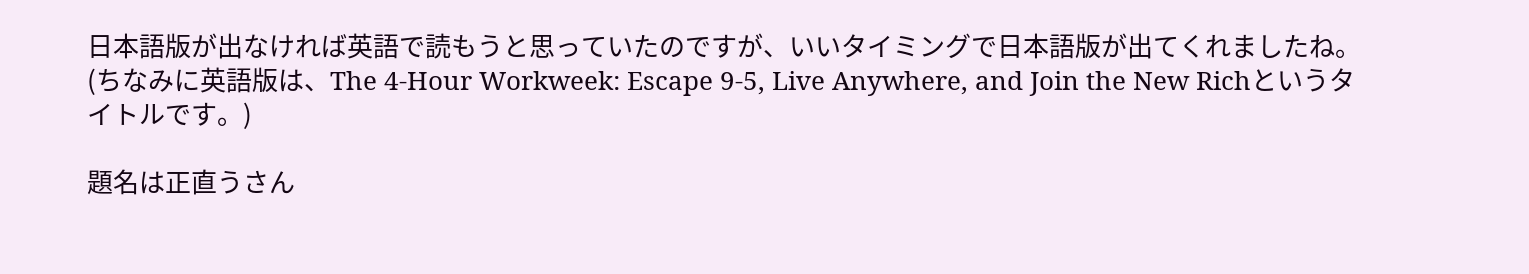日本語版が出なければ英語で読もうと思っていたのですが、いいタイミングで日本語版が出てくれましたね。
(ちなみに英語版は、The 4-Hour Workweek: Escape 9-5, Live Anywhere, and Join the New Richというタイトルです。)

題名は正直うさん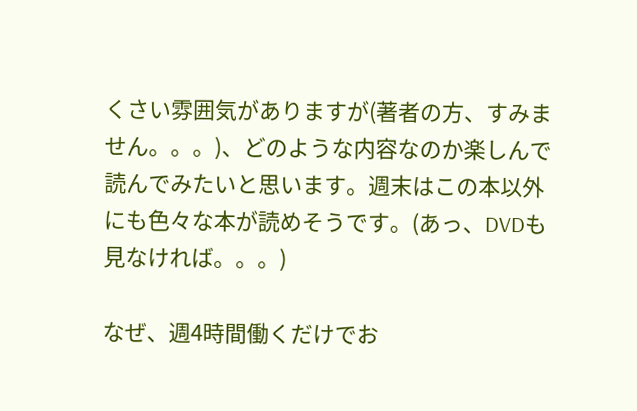くさい雰囲気がありますが(著者の方、すみません。。。)、どのような内容なのか楽しんで読んでみたいと思います。週末はこの本以外にも色々な本が読めそうです。(あっ、DVDも見なければ。。。)

なぜ、週4時間働くだけでお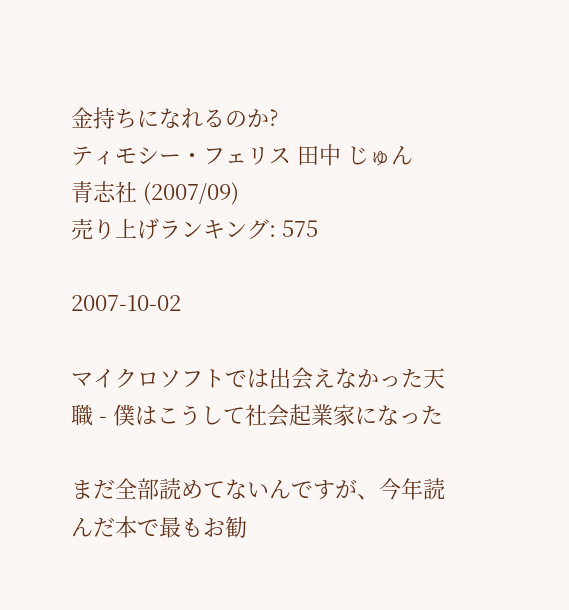金持ちになれるのか?
ティモシー・フェリス 田中 じゅん
青志社 (2007/09)
売り上げランキング: 575

2007-10-02

マイクロソフトでは出会えなかった天職 - 僕はこうして社会起業家になった

まだ全部読めてないんですが、今年読んだ本で最もお勧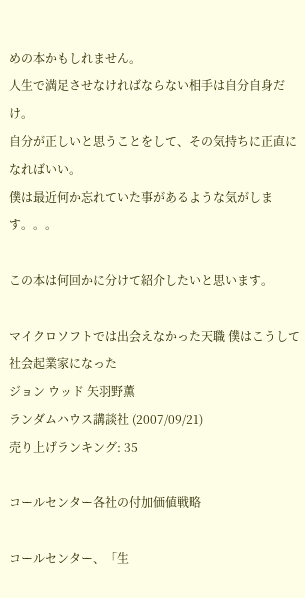めの本かもしれません。
人生で満足させなければならない相手は自分自身だけ。
自分が正しいと思うことをして、その気持ちに正直になればいい。
僕は最近何か忘れていた事があるような気がします。。。

この本は何回かに分けて紹介したいと思います。

マイクロソフトでは出会えなかった天職 僕はこうして社会起業家になった
ジョン ウッド 矢羽野薫
ランダムハウス講談社 (2007/09/21)
売り上げランキング: 35

コールセンター各社の付加価値戦略

コールセンター、「生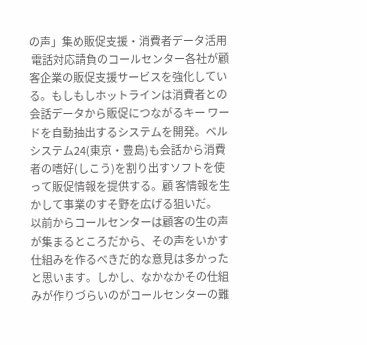の声」集め販促支援・消費者データ活用
 電話対応請負のコールセンター各社が顧客企業の販促支援サービスを強化している。もしもしホットラインは消費者との会話データから販促につながるキー ワードを自動抽出するシステムを開発。ベルシステム24(東京・豊島)も会話から消費者の嗜好(しこう)を割り出すソフトを使って販促情報を提供する。顧 客情報を生かして事業のすそ野を広げる狙いだ。
以前からコールセンターは顧客の生の声が集まるところだから、その声をいかす仕組みを作るべきだ的な意見は多かったと思います。しかし、なかなかその仕組みが作りづらいのがコールセンターの難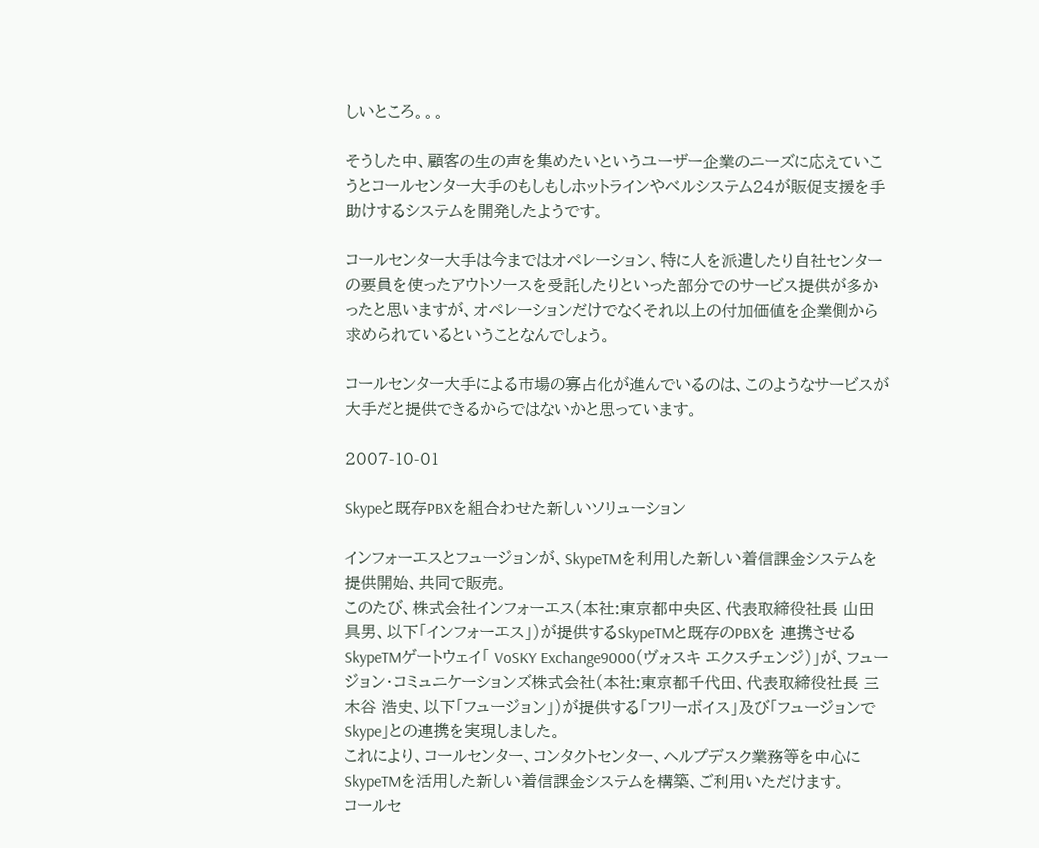しいところ。。。

そうした中、顧客の生の声を集めたいというユーザー企業のニーズに応えていこうとコールセンター大手のもしもしホットラインやベルシステム24が販促支援を手助けするシステムを開発したようです。

コールセンター大手は今まではオペレーション、特に人を派遣したり自社センターの要員を使ったアウトソースを受託したりといった部分でのサービス提供が多かったと思いますが、オペレーションだけでなくそれ以上の付加価値を企業側から求められているということなんでしょう。

コールセンター大手による市場の寡占化が進んでいるのは、このようなサービスが大手だと提供できるからではないかと思っています。

2007-10-01

Skypeと既存PBXを組合わせた新しいソリューション

インフォーエスとフュージョンが、SkypeTMを利用した新しい着信課金システムを提供開始、共同で販売。
このたび、株式会社インフォーエス(本社:東京都中央区、代表取締役社長 山田具男、以下「インフォーエス」)が提供するSkypeTMと既存のPBXを 連携させるSkypeTMゲートウェイ「 VoSKY Exchange9000(ヴォスキ エクスチェンジ)」が、フュージョン・コミュニケーションズ株式会社(本社:東京都千代田、代表取締役社長 三木谷 浩史、以下「フュージョン」)が提供する「フリーボイス」及び「フュージョンでSkype」との連携を実現しました。
これにより、コールセンター、コンタクトセンター、ヘルプデスク業務等を中心にSkypeTMを活用した新しい着信課金システムを構築、ご利用いただけます。
コールセ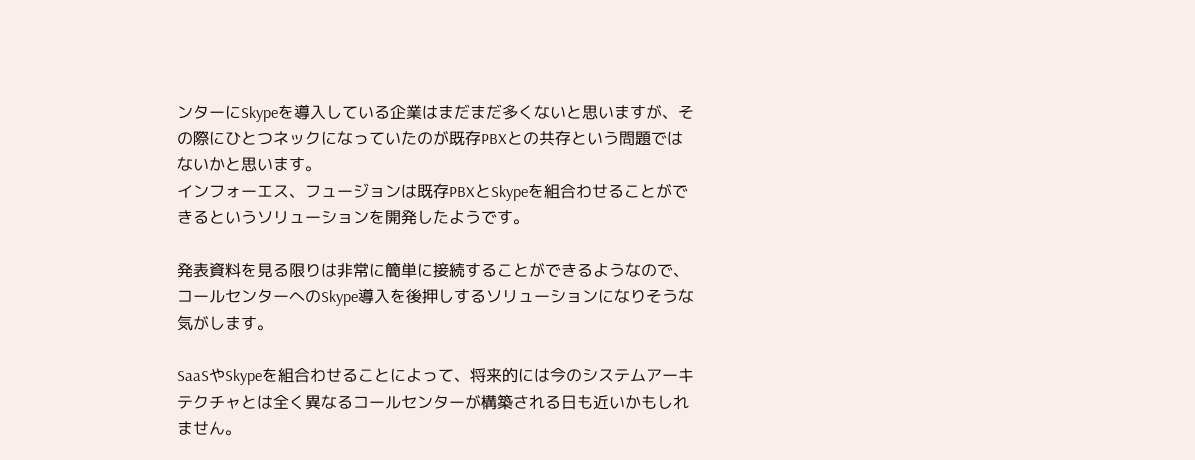ンターにSkypeを導入している企業はまだまだ多くないと思いますが、その際にひとつネックになっていたのが既存PBXとの共存という問題ではないかと思います。
インフォーエス、フュージョンは既存PBXとSkypeを組合わせることができるというソリューションを開発したようです。

発表資料を見る限りは非常に簡単に接続することができるようなので、コールセンターへのSkype導入を後押しするソリューションになりそうな気がします。

SaaSやSkypeを組合わせることによって、将来的には今のシステムアーキテクチャとは全く異なるコールセンターが構築される日も近いかもしれません。